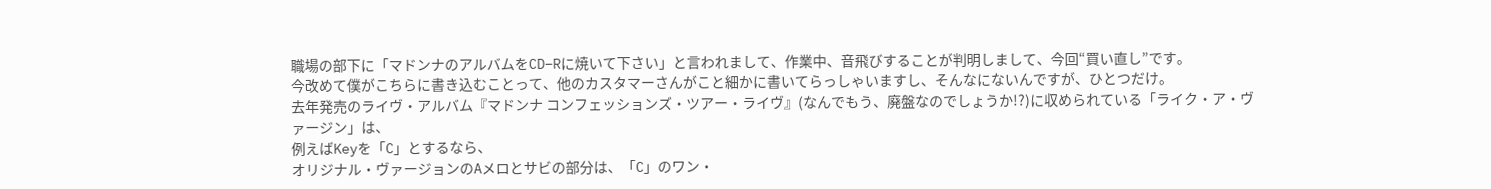職場の部下に「マドンナのアルバムをCD−Rに焼いて下さい」と言われまして、作業中、音飛びすることが判明しまして、今回“買い直し”です。
今改めて僕がこちらに書き込むことって、他のカスタマーさんがこと細かに書いてらっしゃいますし、そんなにないんですが、ひとつだけ。
去年発売のライヴ・アルバム『マドンナ コンフェッションズ・ツアー・ライヴ』(なんでもう、廃盤なのでしょうか!?)に収められている「ライク・ア・ヴァージン」は、
例えばKeyを「C」とするなら、
オリジナル・ヴァージョンのAメロとサビの部分は、「C」のワン・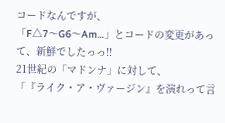コードなんですが、
「F△7〜G6〜Am…」とコードの変更があって、新鮮でしたっっ!!
21世紀の「マドンナ」に対して、
「『ライク・ア・ヴァージン』を演れって言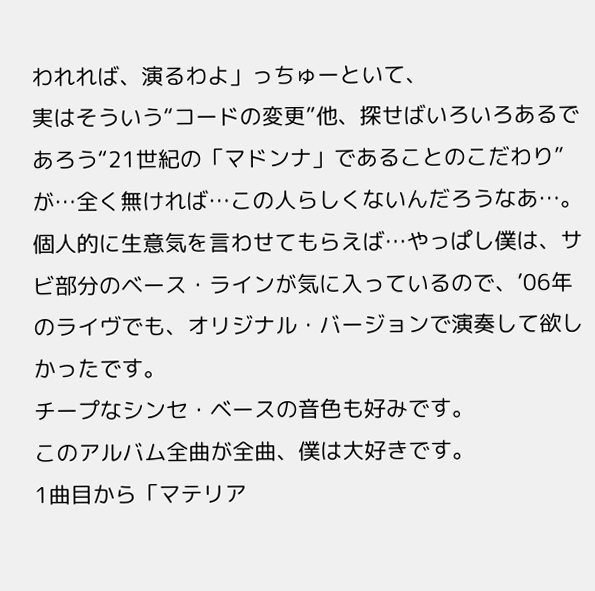われれば、演るわよ」っちゅーといて、
実はそういう“コードの変更”他、探せばいろいろあるであろう“21世紀の「マドンナ」であることのこだわり”が…全く無ければ…この人らしくないんだろうなあ…。
個人的に生意気を言わせてもらえば…やっぱし僕は、サビ部分のベース・ラインが気に入っているので、’06年のライヴでも、オリジナル・バージョンで演奏して欲しかったです。
チープなシンセ・ベースの音色も好みです。
このアルバム全曲が全曲、僕は大好きです。
1曲目から「マテリア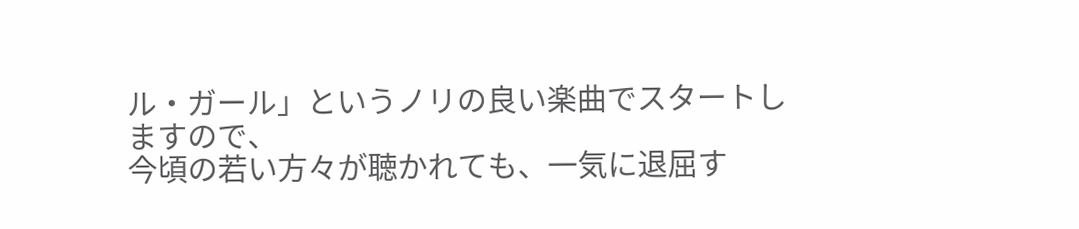ル・ガール」というノリの良い楽曲でスタートしますので、
今頃の若い方々が聴かれても、一気に退屈す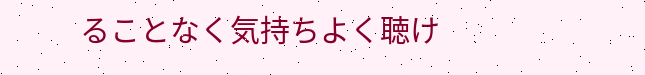ることなく気持ちよく聴け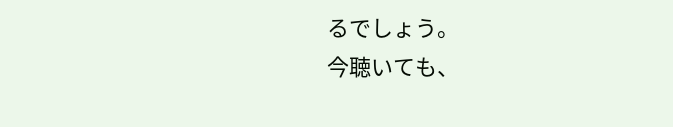るでしょう。
今聴いても、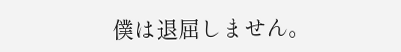僕は退屈しません。